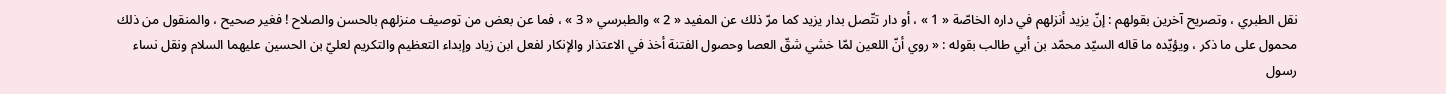نقل الطبري ، وتصريح آخرين بقولهم : إنّ يزيد أنزلهم في داره الخاصّة « 1 » ، أو دار تتّصل بدار يزيد كما مرّ ذلك عن المفيد « 2 » والطبرسي « 3 » ، فما عن بعض من توصيف منزلهم بالحسن والصلاح ! فغير صحيح ، والمنقول من ذلك محمول على ما ذكر ، ويؤيّده ما قاله السيّد محمّد بن أبي طالب بقوله : « روي أنّ اللعين لمّا خشي شقّ العصا وحصول الفتنة أخذ في الاعتذار والإنكار لفعل ابن زياد وإبداء التعظيم والتكريم لعليّ بن الحسين عليهما السلام ونقل نساء رسول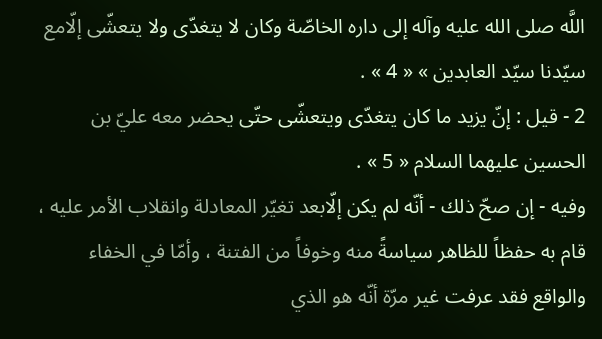اللَّه صلى الله عليه وآله إلى داره الخاصّة وكان لا يتغدّى ولا يتعشّى إلّامع سيّدنا سيّد العابدين » « 4 » .
2 - قيل : إنّ يزيد ما كان يتغدّى ويتعشّى حتّى يحضر معه عليّ بن الحسين عليهما السلام « 5 » .
وفيه - إن صحّ ذلك - أنّه لم يكن إلّابعد تغيّر المعادلة وانقلاب الأمر عليه ، قام به حفظاً للظاهر سياسةً منه وخوفاً من الفتنة ، وأمّا في الخفاء والواقع فقد عرفت غير مرّة أنّه هو الذي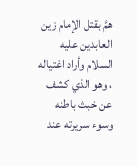همَّ بقتل الإمام زين العابدين عليه السلام وأراد اغتياله ، وهو الذي كشف عن خبث باطنه وسوء سريرته عند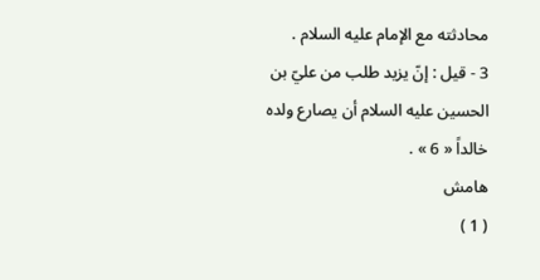محادثته مع الإمام عليه السلام .
3 - قيل : إنّ يزيد طلب من عليّ بن الحسين عليه السلام أن يصارع ولده خالداً « 6 » .
هامش
( 1 )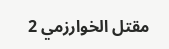مقتل الخوارزمي 2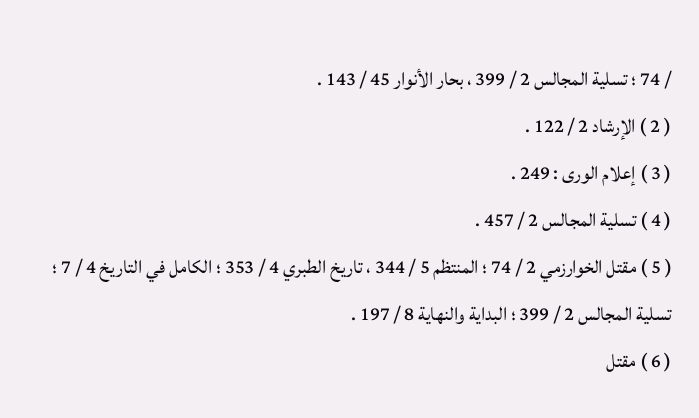/ 74 ؛ تسلية المجالس 2 / 399 ، بحار الأنوار 45 / 143 .
( 2 ) الإرشاد 2 / 122 .
( 3 ) إعلام الورى : 249 .
( 4 ) تسلية المجالس 2 / 457 .
( 5 ) مقتل الخوارزمي 2 / 74 ؛ المنتظم 5 / 344 ، تاريخ الطبري 4 / 353 ؛ الكامل في التاريخ 4 / 7 ؛ تسلية المجالس 2 / 399 ؛ البداية والنهاية 8 / 197 .
( 6 ) مقتل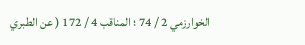الخوارزمي 2 / 74 ؛ المناقب 4 / 172 ( عن الطبري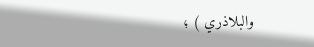والبلاذري ) ؛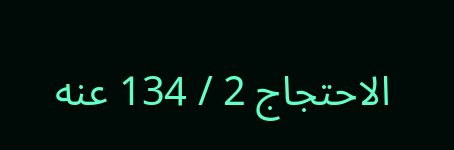الاحتجاج 2 / 134 عنه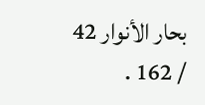بحار الأنوار 42 / 162 .